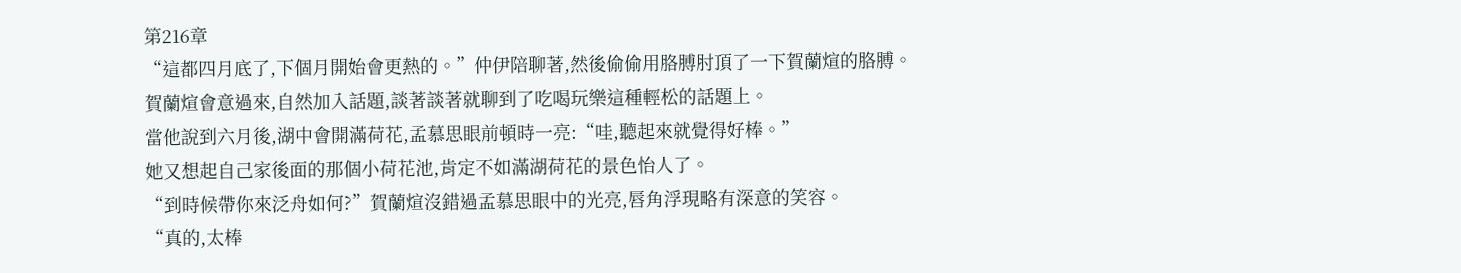第216章
“這都四月底了,下個月開始會更熱的。”仲伊陪聊著,然後偷偷用胳膊肘頂了一下賀蘭煊的胳膊。
賀蘭煊會意過來,自然加入話題,談著談著就聊到了吃喝玩樂這種輕松的話題上。
當他說到六月後,湖中會開滿荷花,孟慕思眼前頓時一亮:“哇,聽起來就覺得好棒。”
她又想起自己家後面的那個小荷花池,肯定不如滿湖荷花的景色怡人了。
“到時候帶你來泛舟如何?”賀蘭煊沒錯過孟慕思眼中的光亮,唇角浮現略有深意的笑容。
“真的,太棒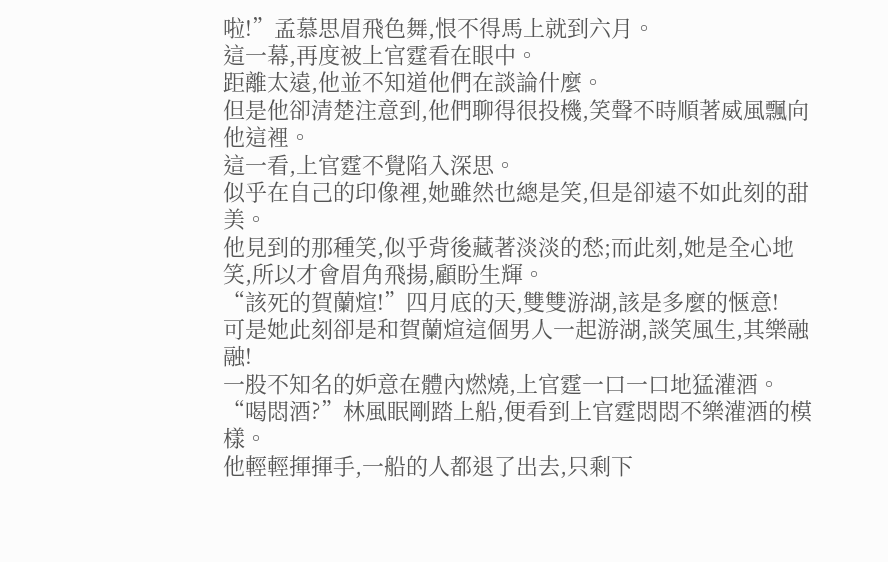啦!”孟慕思眉飛色舞,恨不得馬上就到六月。
這一幕,再度被上官霆看在眼中。
距離太遠,他並不知道他們在談論什麼。
但是他卻清楚注意到,他們聊得很投機,笑聲不時順著威風飄向他這裡。
這一看,上官霆不覺陷入深思。
似乎在自己的印像裡,她雖然也總是笑,但是卻遠不如此刻的甜美。
他見到的那種笑,似乎背後藏著淡淡的愁;而此刻,她是全心地笑,所以才會眉角飛揚,顧盼生輝。
“該死的賀蘭煊!”四月底的天,雙雙游湖,該是多麼的愜意!
可是她此刻卻是和賀蘭煊這個男人一起游湖,談笑風生,其樂融融!
一股不知名的妒意在體內燃燒,上官霆一口一口地猛灌酒。
“喝悶酒?”林風眠剛踏上船,便看到上官霆悶悶不樂灌酒的模樣。
他輕輕揮揮手,一船的人都退了出去,只剩下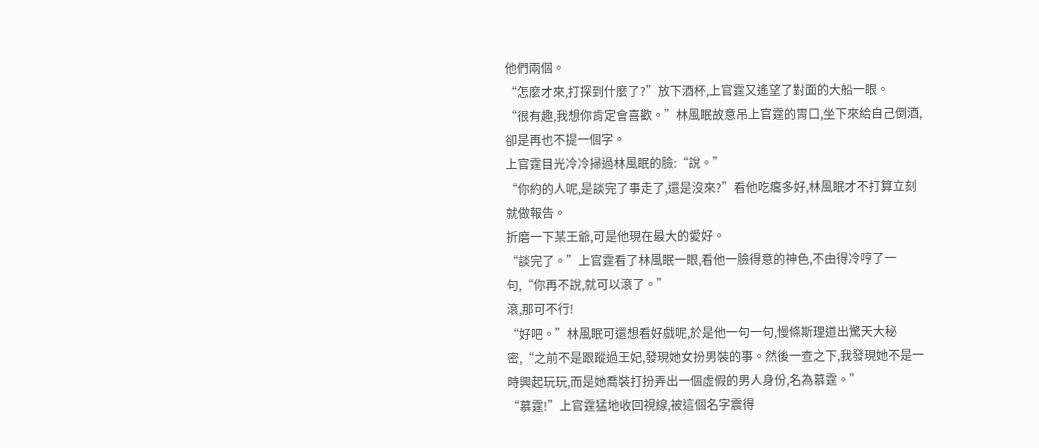他們兩個。
“怎麼才來,打探到什麼了?”放下酒杯,上官霆又遙望了對面的大船一眼。
“很有趣,我想你肯定會喜歡。”林風眠故意吊上官霆的胃口,坐下來給自己倒酒,卻是再也不提一個字。
上官霆目光冷冷掃過林風眠的臉:“說。”
“你約的人呢,是談完了事走了,還是沒來?”看他吃癟多好,林風眠才不打算立刻就做報告。
折磨一下某王爺,可是他現在最大的愛好。
“談完了。”上官霆看了林風眠一眼,看他一臉得意的神色,不由得冷哼了一句,“你再不說,就可以滾了。”
滾,那可不行!
“好吧。”林風眠可還想看好戲呢,於是他一句一句,慢條斯理道出驚天大秘密,“之前不是跟蹤過王妃,發現她女扮男裝的事。然後一查之下,我發現她不是一時興起玩玩,而是她喬裝打扮弄出一個虛假的男人身份,名為慕霆。”
“慕霆!”上官霆猛地收回視線,被這個名字震得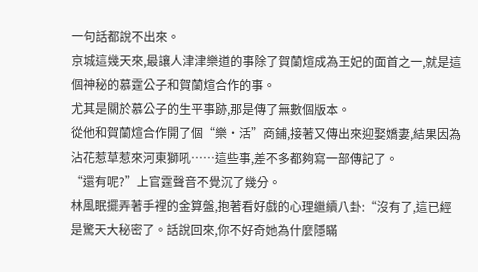一句話都說不出來。
京城這幾天來,最讓人津津樂道的事除了賀蘭煊成為王妃的面首之一,就是這個神秘的慕霆公子和賀蘭煊合作的事。
尤其是關於慕公子的生平事跡,那是傳了無數個版本。
從他和賀蘭煊合作開了個“樂・活”商鋪,接著又傳出來迎娶嬌妻,結果因為沾花惹草惹來河東獅吼……這些事,差不多都夠寫一部傳記了。
“還有呢?”上官霆聲音不覺沉了幾分。
林風眠擺弄著手裡的金算盤,抱著看好戲的心理繼續八卦:“沒有了,這已經是驚天大秘密了。話說回來,你不好奇她為什麼隱瞞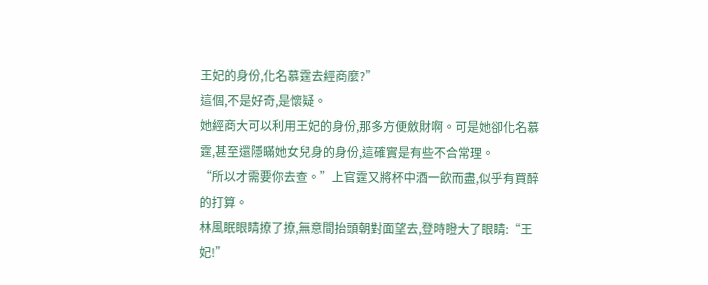王妃的身份,化名慕霆去經商麼?”
這個,不是好奇,是懷疑。
她經商大可以利用王妃的身份,那多方便斂財啊。可是她卻化名慕霆,甚至還隱瞞她女兒身的身份,這確實是有些不合常理。
“所以才需要你去查。”上官霆又將杯中酒一飲而盡,似乎有買醉的打算。
林風眠眼睛撩了撩,無意間抬頭朝對面望去,登時瞪大了眼睛:“王妃!”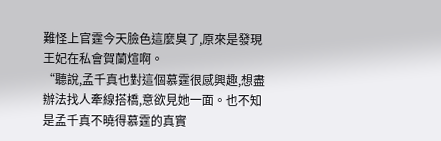難怪上官霆今天臉色這麼臭了,原來是發現王妃在私會賀蘭煊啊。
“聽說,孟千真也對這個慕霆很感興趣,想盡辦法找人牽線搭橋,意欲見她一面。也不知是孟千真不曉得慕霆的真實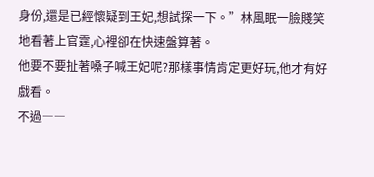身份,還是已經懷疑到王妃,想試探一下。”林風眠一臉賤笑地看著上官霆,心裡卻在快速盤算著。
他要不要扯著嗓子喊王妃呢?那樣事情肯定更好玩,他才有好戲看。
不過――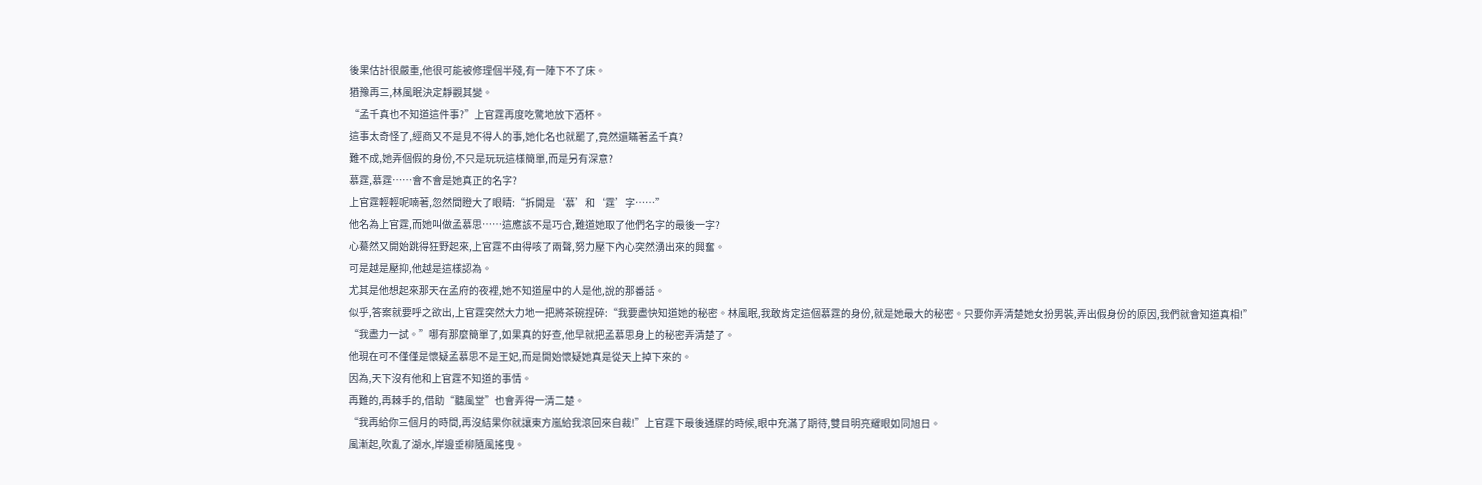後果估計很嚴重,他很可能被修理個半殘,有一陣下不了床。
猶豫再三,林風眠決定靜觀其變。
“孟千真也不知道這件事?”上官霆再度吃驚地放下酒杯。
這事太奇怪了,經商又不是見不得人的事,她化名也就罷了,竟然還瞞著孟千真?
難不成,她弄個假的身份,不只是玩玩這樣簡單,而是另有深意?
慕霆,慕霆……會不會是她真正的名字?
上官霆輕輕呢喃著,忽然間瞪大了眼睛:“拆開是‘慕’和‘霆’字……”
他名為上官霆,而她叫做孟慕思……這應該不是巧合,難道她取了他們名字的最後一字?
心驀然又開始跳得狂野起來,上官霆不由得咳了兩聲,努力壓下內心突然湧出來的興奮。
可是越是壓抑,他越是這樣認為。
尤其是他想起來那天在孟府的夜裡,她不知道屋中的人是他,說的那番話。
似乎,答案就要呼之欲出,上官霆突然大力地一把將茶碗捏碎:“我要盡快知道她的秘密。林風眠,我敢肯定這個慕霆的身份,就是她最大的秘密。只要你弄清楚她女扮男裝,弄出假身份的原因,我們就會知道真相!”
“我盡力一試。”哪有那麼簡單了,如果真的好查,他早就把孟慕思身上的秘密弄清楚了。
他現在可不僅僅是懷疑孟慕思不是王妃,而是開始懷疑她真是從天上掉下來的。
因為,天下沒有他和上官霆不知道的事情。
再難的,再棘手的,借助“聽風堂”也會弄得一清二楚。
“我再給你三個月的時間,再沒結果你就讓東方嵐給我滾回來自裁!”上官霆下最後通牒的時候,眼中充滿了期待,雙目明亮耀眼如同旭日。
風漸起,吹亂了湖水,岸邊垂柳隨風搖曳。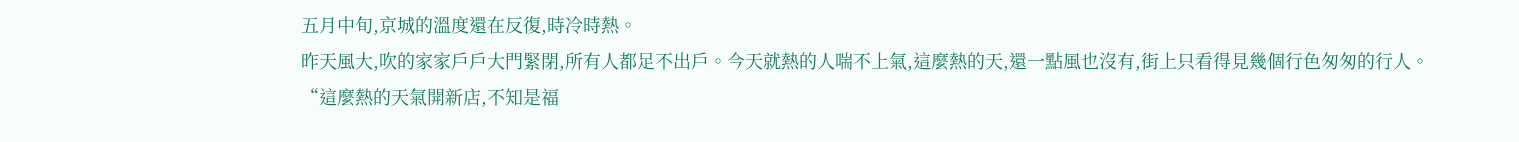五月中旬,京城的溫度還在反復,時冷時熱。
昨天風大,吹的家家戶戶大門緊閉,所有人都足不出戶。今天就熱的人喘不上氣,這麼熱的天,還一點風也沒有,街上只看得見幾個行色匆匆的行人。
“這麼熱的天氣開新店,不知是福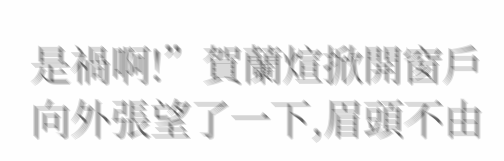是禍啊!”賀蘭煊掀開窗戶向外張望了一下,眉頭不由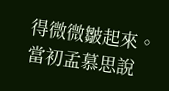得微微皺起來。
當初孟慕思說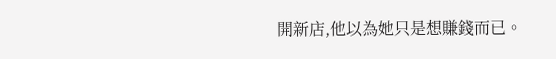開新店,他以為她只是想賺錢而已。